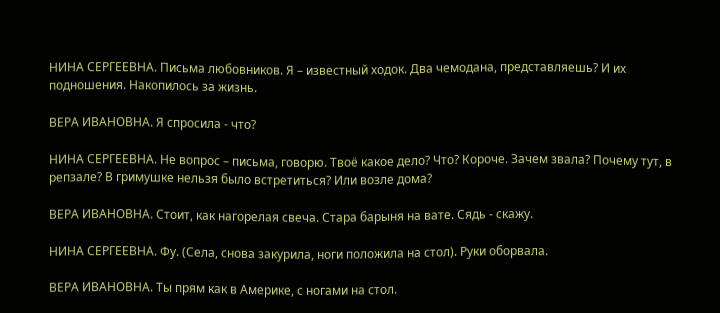НИНА СЕРГЕЕВНА. Письма любовников. Я – известный ходок. Два чемодана, представляешь? И их подношения. Накопилось за жизнь.

ВЕРА ИВАНОВНА. Я спросила - что?

НИНА СЕРГЕЕВНА. Не вопрос – письма, говорю. Твоё какое дело? Что? Короче. Зачем звала? Почему тут, в репзале? В гримушке нельзя было встретиться? Или возле дома?

ВЕРА ИВАНОВНА. Стоит, как нагорелая свеча. Стара барыня на вате. Сядь - скажу.

НИНА СЕРГЕЕВНА. Фу. (Села, снова закурила, ноги положила на стол). Руки оборвала.

ВЕРА ИВАНОВНА. Ты прям как в Америке, с ногами на стол.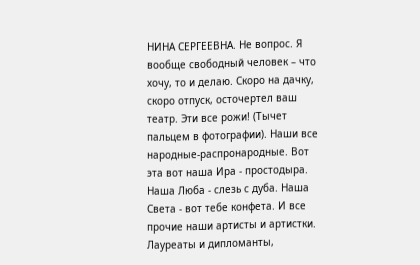НИНА СЕРГЕЕВНА. Не вопрос. Я вообще свободный человек – что хочу, то и делаю. Скоро на дачку, скоро отпуск, осточертел ваш театр. Эти все рожи! (Тычет пальцем в фотографии). Наши все народные-распронародные. Вот эта вот наша Ира - простодыра. Наша Люба - слезь с дуба. Наша Света - вот тебе конфета. И все прочие наши артисты и артистки. Лауреаты и дипломанты,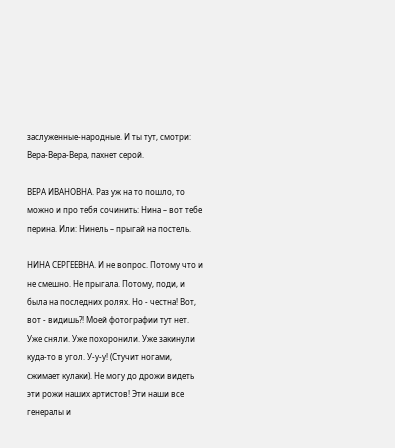заслуженные-народные. И ты тут, смотри: Вера-Вера-Вера, пахнет серой.

ВЕРА ИВАНОВНА. Раз уж на то пошло, то можно и про тебя сочинить: Нина – вот тебе перина. Или: Нинель – прыгай на постель.

НИНА СЕРГЕЕВНА. И не вопрос. Потому что и не смешно. Не прыгала. Потому, поди, и была на последних ролях. Но - честна! Вот, вот - видишь?! Моей фотографии тут нет. Уже сняли. Уже похоронили. Уже закинули куда-то в угол. У-у-у! (Стучит ногами, сжимает кулаки). Не могу до дрожи видеть эти рожи наших артистов! Эти наши все генералы и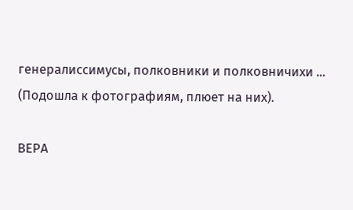генералиссимусы, полковники и полковничихи ... (Подошла к фотографиям, плюет на них).

ВЕРА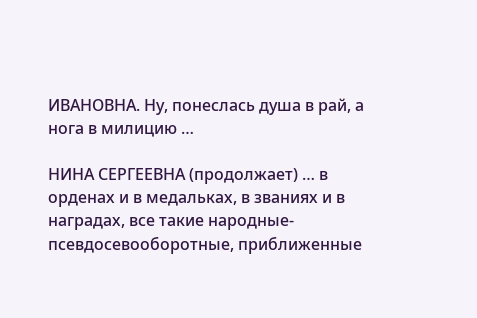ИВАНОВНА. Ну, понеслась душа в рай, а нога в милицию …

НИНА СЕРГЕЕВНА (продолжает) … в орденах и в медальках, в званиях и в наградах, все такие народные-псевдосевооборотные, приближенные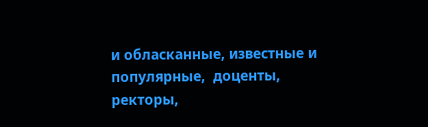и обласканные, известные и популярные,  доценты, ректоры,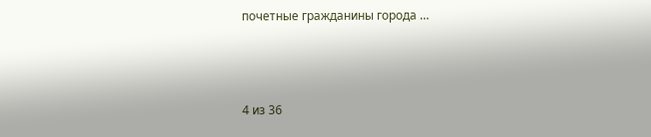почетные гражданины города …



4 из 36